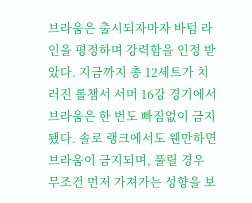브라움은 출시되자마자 바텀 라인을 평정하며 강력함을 인정 받았다. 지금까지 총 12세트가 치러진 롤챔서 서머 16강 경기에서 브라움은 한 번도 빠짐없이 금지됐다. 솔로 랭크에서도 웬만하면 브라움이 금지되며, 풀릴 경우 무조건 먼저 가져가는 성향을 보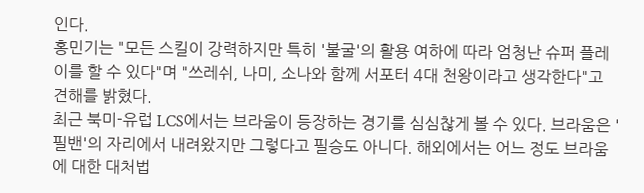인다.
홍민기는 "모든 스킬이 강력하지만 특히 '불굴'의 활용 여하에 따라 엄청난 슈퍼 플레이를 할 수 있다"며 "쓰레쉬, 나미, 소나와 함께 서포터 4대 천왕이라고 생각한다"고 견해를 밝혔다.
최근 북미-유럽 LCS에서는 브라움이 등장하는 경기를 심심찮게 볼 수 있다. 브라움은 '필밴'의 자리에서 내려왔지만 그렇다고 필승도 아니다. 해외에서는 어느 정도 브라움에 대한 대처법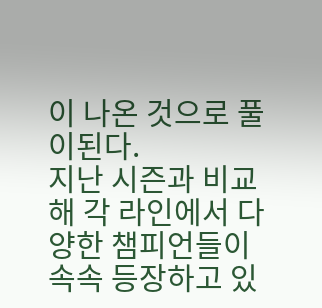이 나온 것으로 풀이된다.
지난 시즌과 비교해 각 라인에서 다양한 챔피언들이 속속 등장하고 있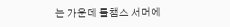는 가운데 롤챔스 서머에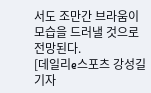서도 조만간 브라움이 모습을 드러낼 것으로 전망된다.
[데일리e스포츠 강성길 기자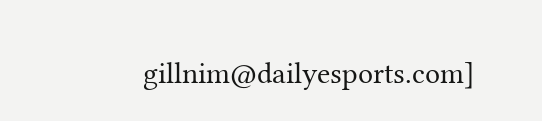gillnim@dailyesports.com]